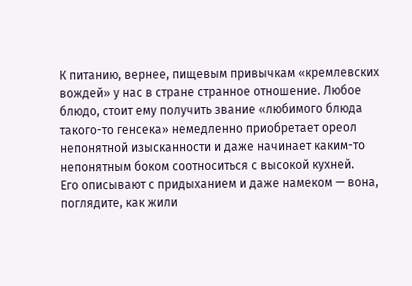К питанию, вернее, пищевым привычкам «кремлевских вождей» у нас в стране странное отношение. Любое блюдо, стоит ему получить звание «любимого блюда такого-то генсека» немедленно приобретает ореол непонятной изысканности и даже начинает каким-то непонятным боком соотноситься с высокой кухней.
Его описывают с придыханием и даже намеком — вона, поглядите, как жили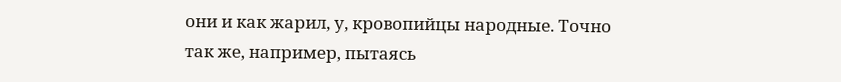они и как жарил, у, кровопийцы народные. Точно так же, например, пытаясь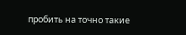пробить на точно такие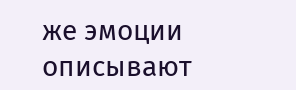же эмоции описывают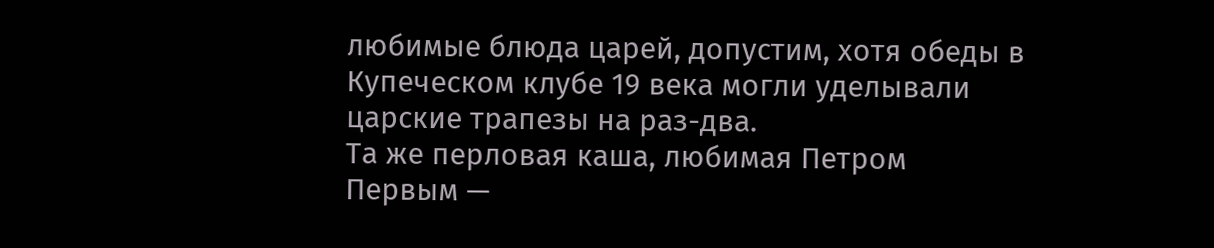любимые блюда царей, допустим, хотя обеды в Купеческом клубе 19 века могли уделывали царские трапезы на раз-два.
Та же перловая каша, любимая Петром Первым —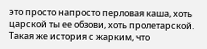это просто напросто перловая каша, хоть царской ты ее обзови, хоть пролетарской.
Такая же история с жарким, что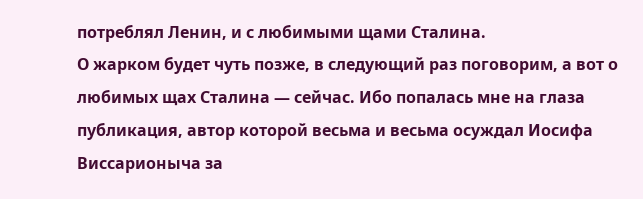потреблял Ленин, и с любимыми щами Сталина.
О жарком будет чуть позже, в следующий раз поговорим, а вот о любимых щах Сталина — сейчас. Ибо попалась мне на глаза публикация, автор которой весьма и весьма осуждал Иосифа Виссарионыча за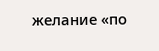желание «по